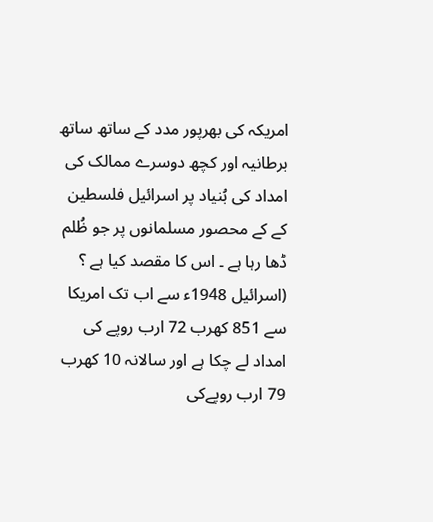امریکہ کی بھرپور مدد کے ساتھ ساتھ برطانیہ اور کچھ دوسرے ممالک کی امداد کی بُنیاد پر اسرائیل فلسطین کے کے محصور مسلمانوں پر جو ظُلم ڈھا رہا ہے ۔ اس کا مقصد کیا ہے ؟
(اسرائیل 1948ء سے اب تک امریکا سے 851 کھرب 72 ارب روپے کی امداد لے چکا ہے اور سالانہ 10 کھرب 79 ارب روپےکی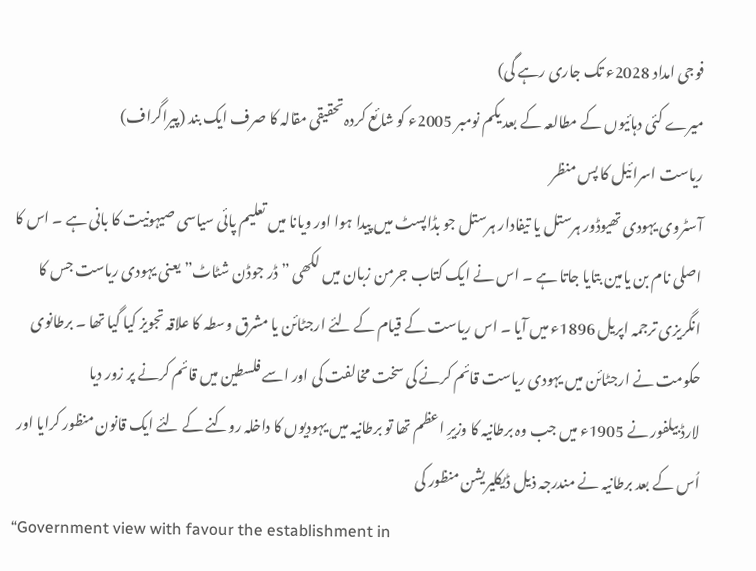فوجی امداد 2028ء تک جاری رہے گی)
میرے کئی دہائیوں کے مطالعہ کے بعد یکم نومبر 2005ء کو شائع کردہ تحقیقی مقالہ کا صرف ایک بند (پیراگراف)
ریاست اسرائیل کا پس منظر
آسٹروی یہودی تھیوڈور ہرستل یا تیفادار ہرستل جو بڈاپسٹ میں پیدا ہوا اور ویانا میں تعلیم پائی سیاسی صیہونیت کا بانی ہے ۔ اس کا اصلی نام بن یامین بتایا جاتا ہے ۔ اس نے ایک کتاب جرمن زبان میں لکھی ” ڈر جوڈن شٹاٹ” یعنی یہودی ریاست جس کا انگریزی ترجمہ اپریل 1896ء میں آیا ۔ اس ریاست کے قیام کے لئے ارجٹائن یا مشرق وسطہ کا علاقہ تجویز کیا گیا تھا ۔ برطانوی حکومت نے ارجٹائن میں یہودی ریاست قائم کرنے کی سخت مخالفت کی اور اسے فلسطین میں قائم کرنے پر زور دیا
لارڈ بیلفور نے 1905ء میں جب وہ برطانیہ کا وزیرِ اعظم تھا تو برطانیہ میں یہودیوں کا داخلہ روکنے کے لئے ایک قانون منظور کرایا اور اُس کے بعد برطانیہ نے مندرجہ ذیل ڈیکلیریشن منظور کی
“Government view with favour the establishment in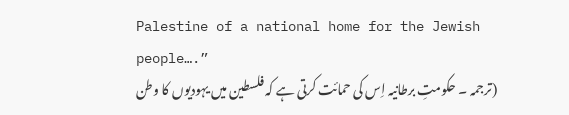Palestine of a national home for the Jewish people….”
(ترجمہ ۔ حکومتِ برطانیہ اِس کی حمائت کرتی ہے کہ فلسطین میں یہودیوں کا وطن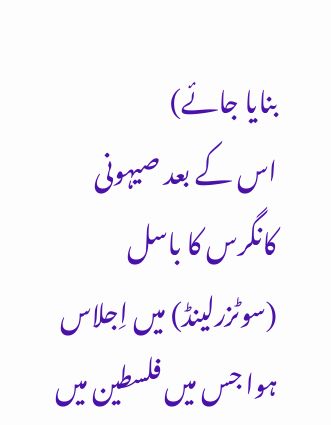بنایا جائے)
اس کے بعد صیہونی کانگرس کا باسل (سوٹزرلینڈ) میں اِجلاس ہوا جس میں فلسطین میں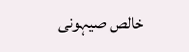خالص صیہونی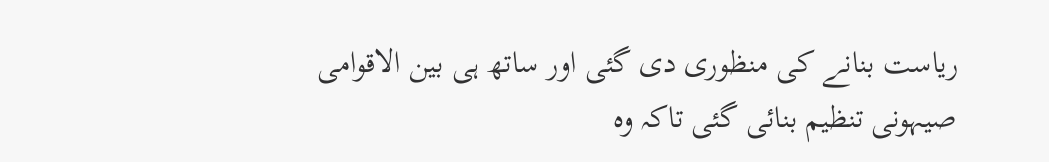ریاست بنانے کی منظوری دی گئی اور ساتھ ہی بین الاقوامی صیہونی تنظیم بنائی گئی تاکہ وہ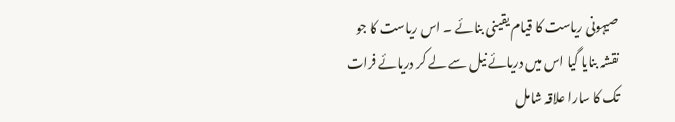صیہونی ریاست کا قیام یقینی بنائے ۔ اس ریاست کا جو نقشہ بنایا گیا اس میں دریائے نیل سے لے کر دریائے فرات تک کا سارا علاقہ شامل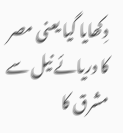دِکھایا گیا یعنی مصر کا دریائے نیل سے مشرق کا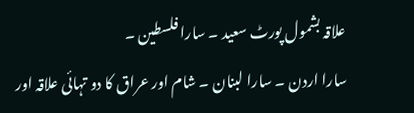علاقہ بشمول پورٹ سعید ۔ سارا فلسطین ۔
سارا اردن ۔ سارا لبنان ۔ شام اور عراق کا دو تہائی علاقہ اور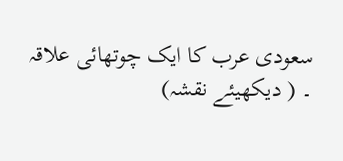سعودی عرب کا ایک چوتھائی علاقہ ۔ ( دیکھیئے نقشہ)